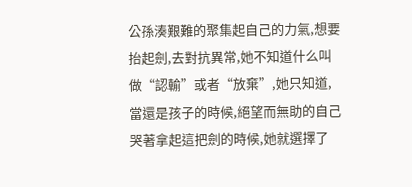公孫湊艱難的聚集起自己的力氣,想要抬起劍,去對抗異常,她不知道什么叫做“認輸”或者“放棄”,她只知道,當還是孩子的時候,絕望而無助的自己哭著拿起這把劍的時候,她就選擇了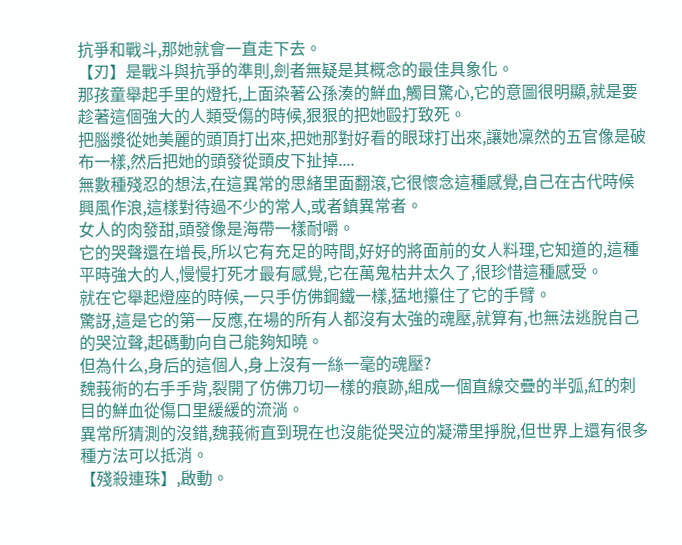抗爭和戰斗,那她就會一直走下去。
【刃】是戰斗與抗爭的準則,劍者無疑是其概念的最佳具象化。
那孩童舉起手里的燈托,上面染著公孫湊的鮮血,觸目驚心,它的意圖很明顯,就是要趁著這個強大的人類受傷的時候,狠狠的把她毆打致死。
把腦漿從她美麗的頭頂打出來,把她那對好看的眼球打出來,讓她凜然的五官像是破布一樣,然后把她的頭發從頭皮下扯掉....
無數種殘忍的想法,在這異常的思緒里面翻滾,它很懷念這種感覺,自己在古代時候興風作浪,這樣對待過不少的常人,或者鎮異常者。
女人的肉發甜,頭發像是海帶一樣耐嚼。
它的哭聲還在增長,所以它有充足的時間,好好的將面前的女人料理,它知道的,這種平時強大的人,慢慢打死才最有感覺,它在萬鬼枯井太久了,很珍惜這種感受。
就在它舉起燈座的時候,一只手仿佛鋼鐵一樣,猛地攥住了它的手臂。
驚訝,這是它的第一反應,在場的所有人都沒有太強的魂壓,就算有,也無法逃脫自己的哭泣聲,起碼動向自己能夠知曉。
但為什么,身后的這個人,身上沒有一絲一毫的魂壓?
魏莪術的右手手背,裂開了仿佛刀切一樣的痕跡,組成一個直線交疊的半弧,紅的刺目的鮮血從傷口里緩緩的流淌。
異常所猜測的沒錯,魏莪術直到現在也沒能從哭泣的凝滯里掙脫,但世界上還有很多種方法可以抵消。
【殘殺連珠】,啟動。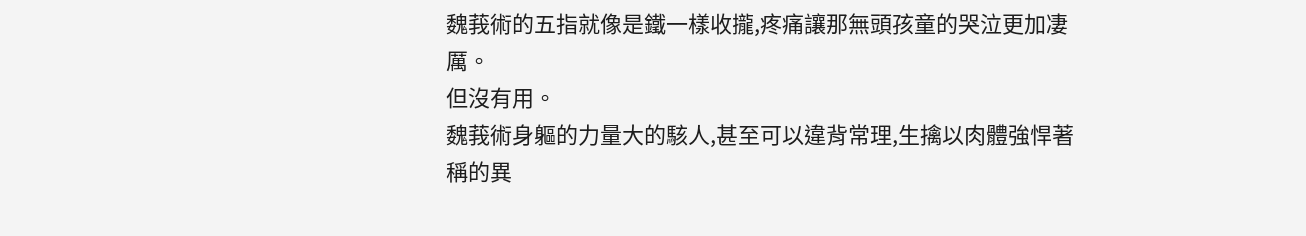魏莪術的五指就像是鐵一樣收攏,疼痛讓那無頭孩童的哭泣更加凄厲。
但沒有用。
魏莪術身軀的力量大的駭人,甚至可以違背常理,生擒以肉體強悍著稱的異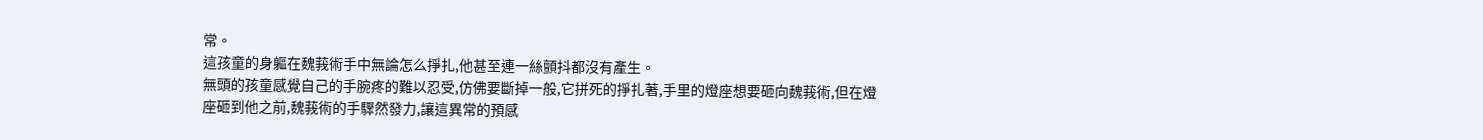常。
這孩童的身軀在魏莪術手中無論怎么掙扎,他甚至連一絲顫抖都沒有產生。
無頭的孩童感覺自己的手腕疼的難以忍受,仿佛要斷掉一般,它拼死的掙扎著,手里的燈座想要砸向魏莪術,但在燈座砸到他之前,魏莪術的手驟然發力,讓這異常的預感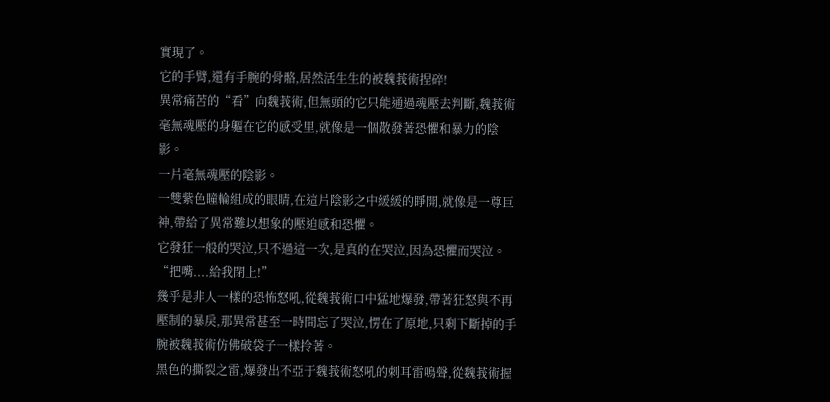實現了。
它的手臂,還有手腕的骨骼,居然活生生的被魏莪術捏碎!
異常痛苦的“看”向魏莪術,但無頭的它只能通過魂壓去判斷,魏莪術毫無魂壓的身軀在它的感受里,就像是一個散發著恐懼和暴力的陰影。
一片毫無魂壓的陰影。
一雙紫色瞳輪組成的眼睛,在這片陰影之中緩緩的睜開,就像是一尊巨神,帶給了異常難以想象的壓迫感和恐懼。
它發狂一般的哭泣,只不過這一次,是真的在哭泣,因為恐懼而哭泣。
“把嘴....給我閉上!”
幾乎是非人一樣的恐怖怒吼,從魏莪術口中猛地爆發,帶著狂怒與不再壓制的暴戾,那異常甚至一時間忘了哭泣,愣在了原地,只剩下斷掉的手腕被魏莪術仿佛破袋子一樣拎著。
黑色的撕裂之雷,爆發出不亞于魏莪術怒吼的刺耳雷鳴聲,從魏莪術握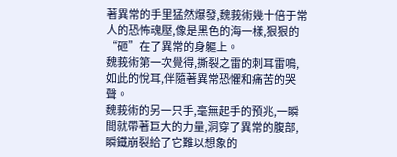著異常的手里猛然爆發,魏莪術幾十倍于常人的恐怖魂壓,像是黑色的海一樣,狠狠的“砸”在了異常的身軀上。
魏莪術第一次覺得,撕裂之雷的刺耳雷鳴,如此的悅耳,伴隨著異常恐懼和痛苦的哭聲。
魏莪術的另一只手,毫無起手的預兆,一瞬間就帶著巨大的力量,洞穿了異常的腹部,瞬鐵崩裂給了它難以想象的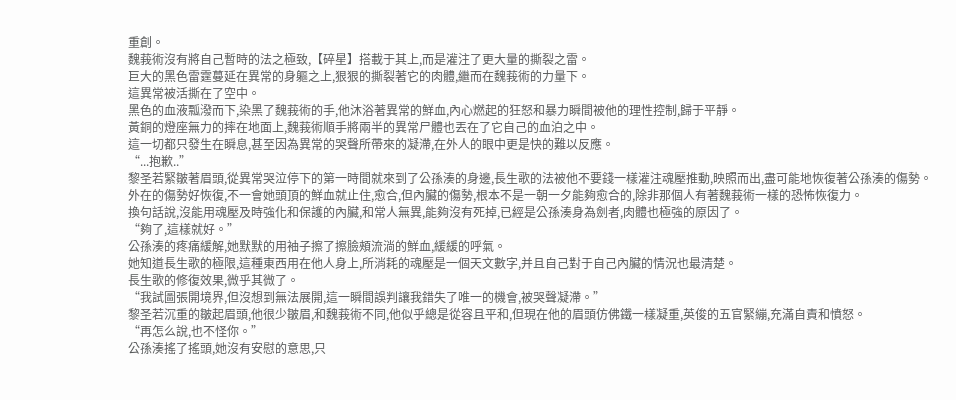重創。
魏莪術沒有將自己暫時的法之極致,【碎星】搭載于其上,而是灌注了更大量的撕裂之雷。
巨大的黑色雷霆蔓延在異常的身軀之上,狠狠的撕裂著它的肉體,繼而在魏莪術的力量下。
這異常被活撕在了空中。
黑色的血液瓢潑而下,染黑了魏莪術的手,他沐浴著異常的鮮血,內心燃起的狂怒和暴力瞬間被他的理性控制,歸于平靜。
黃銅的燈座無力的摔在地面上,魏莪術順手將兩半的異常尸體也丟在了它自己的血泊之中。
這一切都只發生在瞬息,甚至因為異常的哭聲所帶來的凝滯,在外人的眼中更是快的難以反應。
“...抱歉..”
黎圣若緊皺著眉頭,從異常哭泣停下的第一時間就來到了公孫湊的身邊,長生歌的法被他不要錢一樣灌注魂壓推動,映照而出,盡可能地恢復著公孫湊的傷勢。
外在的傷勢好恢復,不一會她頭頂的鮮血就止住,愈合,但內臟的傷勢,根本不是一朝一夕能夠愈合的,除非那個人有著魏莪術一樣的恐怖恢復力。
換句話說,沒能用魂壓及時強化和保護的內臟,和常人無異,能夠沒有死掉,已經是公孫湊身為劍者,肉體也極強的原因了。
“夠了,這樣就好。”
公孫湊的疼痛緩解,她默默的用袖子擦了擦臉頰流淌的鮮血,緩緩的呼氣。
她知道長生歌的極限,這種東西用在他人身上,所消耗的魂壓是一個天文數字,并且自己對于自己內臟的情況也最清楚。
長生歌的修復效果,微乎其微了。
“我試圖張開境界,但沒想到無法展開,這一瞬間誤判讓我錯失了唯一的機會,被哭聲凝滯。”
黎圣若沉重的皺起眉頭,他很少皺眉,和魏莪術不同,他似乎總是從容且平和,但現在他的眉頭仿佛鐵一樣凝重,英俊的五官緊繃,充滿自責和憤怒。
“再怎么說,也不怪你。”
公孫湊搖了搖頭,她沒有安慰的意思,只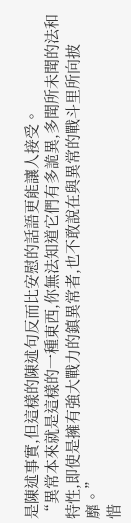是陳述事實,但這樣的陳述句反而比安慰的話語更能讓人接受。
“異常本來就是這樣的一種東西,你無法知道它們有多詭異,多聞所未聞的法和特性,即使是擁有強大戰力的鎮異常者,也不敢說在與異常的戰斗里所向披靡。”
惜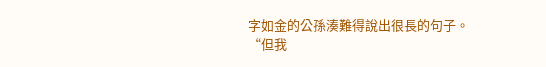字如金的公孫湊難得說出很長的句子。
“但我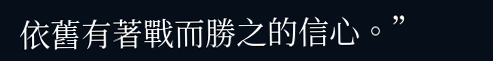依舊有著戰而勝之的信心。”